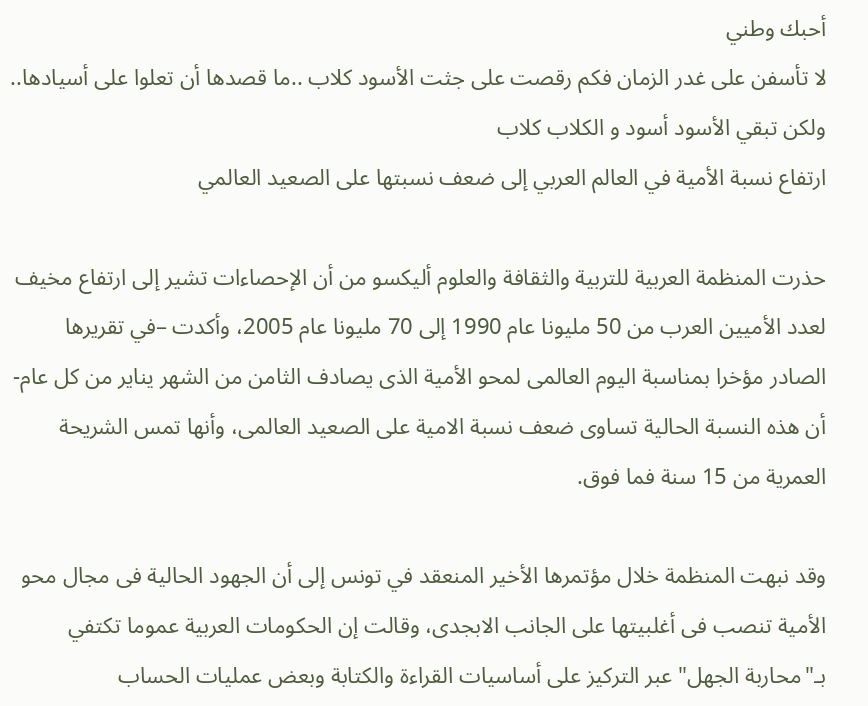أحبك وطني
لا تأسفن على غدر الزمان فكم رقصت على جثت الأسود كلاب ..ما قصدها أن تعلوا على أسيادها.. ولكن تبقي الأسود أسود و الكلاب كلاب
ارتفاع نسبة الأمية في العالم العربي إلى ضعف نسبتها على الصعيد العالمي

حذرت المنظمة العربية للتربية والثقافة والعلوم أليكسو من أن الإحصاءات تشير إلى ارتفاع مخيف لعدد الأميين العرب من 50 مليونا عام 1990 إلى 70 مليونا عام 2005، وأكدت –في تقريرها الصادر مؤخرا بمناسبة اليوم العالمى لمحو الأمية الذى يصادف الثامن من الشهر يناير من كل عام- أن هذه النسبة الحالية تساوى ضعف نسبة الامية على الصعيد العالمى، وأنها تمس الشريحة العمرية من 15 سنة فما فوق.

وقد نبهت المنظمة خلال مؤتمرها الأخير المنعقد في تونس إلى أن الجهود الحالية فى مجال محو الأمية تنصب فى أغلبيتها على الجانب الابجدى، وقالت إن الحكومات العربية عموما تكتفي بـ"محاربة الجهل" عبر التركيز على أساسيات القراءة والكتابة وبعض عمليات الحساب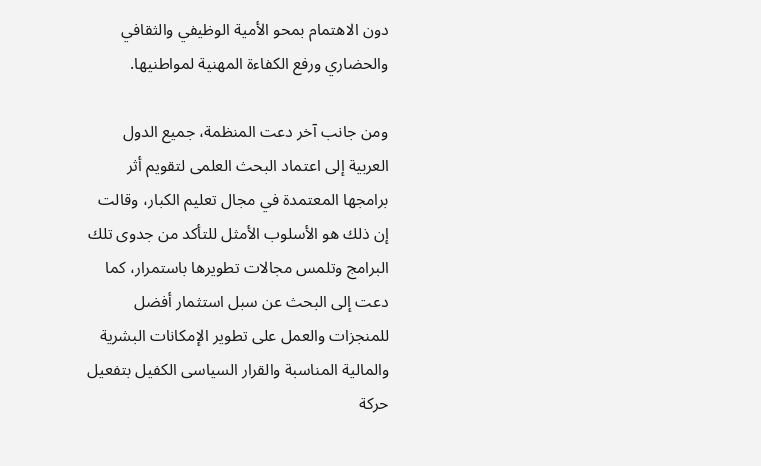دون الاهتمام بمحو الأمية الوظيفي والثقافي والحضاري ورفع الكفاءة المهنية لمواطنيها.

ومن جانب آخر دعت المنظمة، جميع الدول العربية إلى اعتماد البحث العلمى لتقويم أثر برامجها المعتمدة في مجال تعليم الكبار، وقالت إن ذلك هو الأسلوب الأمثل للتأكد من جدوى تلك البرامج وتلمس مجالات تطويرها باستمرار، كما دعت إلى البحث عن سبل استثمار أفضل للمنجزات والعمل على تطوير الإمكانات البشرية والمالية المناسبة والقرار السياسى الكفيل بتفعيل حركة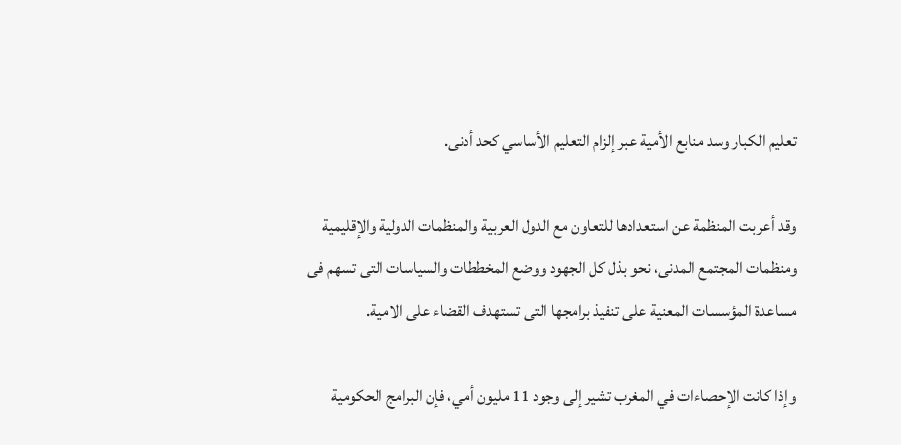تعليم الكبار وسد منابع الأمية عبر إلزام التعليم الأساسي كحد أدنى.

وقد أعربت المنظمة عن استعدادها للتعاون مع الدول العربية والمنظمات الدولية والإقليمية ومنظمات المجتمع المدنى، نحو بذل كل الجهود ووضع المخططات والسياسات التى تسهم فى مساعدة المؤسسات المعنية على تنفيذ برامجها التى تستهدف القضاء على الامية.

وإذا كانت الإحصاءات في المغرب تشير إلى وجود 11 مليون أمي، فإن البرامج الحكومية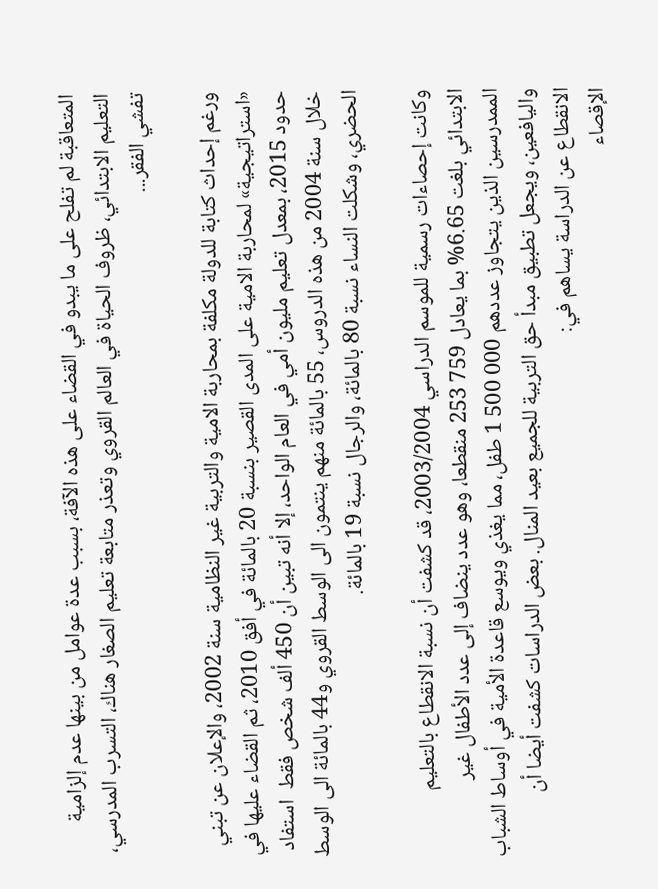المتعاقبة لم تفلح على ما يبدو في القضاء على هذه الآفة، بسبب عدة عوامل من بينها عدم إلزامية التعليم الابتدائي، ظروف الحياة في العالم القروي وتعذر متابعة تعليم الصغار هناك، التسرب المدرسي، تفشي الفقر...

ورغم إحداث كتابة للدولة مكلفة بمحاربة الامية والتربية غير النظامية سنة 2002، والإعلان عن تبني «استراتيجية» لمحاربة الامية على المدى القصير بنسبة 20 بالمائة في أفق 2010، ثم القضاء عليها في حدود 2015، بمعدل تعليم مليون أمي في العام الواحد، إلا أنه تبين أن 450 ألف شخص فقط  استفاد خلال سنة 2004 من هذه الدروس، 55 بالمائة منهم ينتمون الى الوسط القروي و44 بالمائة الى الوسط الحضري، وشكلت النساء نسبة 80 بالمائة، والرجال نسبة 19 بالمائة.

وكانت إحصاءات رسمية للموسم الدراسي 2003/2004، قد كشفت أن نسبة الانقطاع بالتعليم الابتدائي بلغت 6.65% بما يعادل 759 253 منقطعا، وهو عدد ينضاف إلى عدد الأطفال غير الممدرسين الذين يتجاوز عددهم 000 500 1 طفل، مما يغذي ويوسع قاعدة الأمية في أوساط الشباب واليافعين، ويجعل تطبيق مبدأ حق التربية للجميع بعيد المنال. بعض الدراسات كشفت أيضا أن الانقطاع عن الدراسة يساهم في:
الإقصاء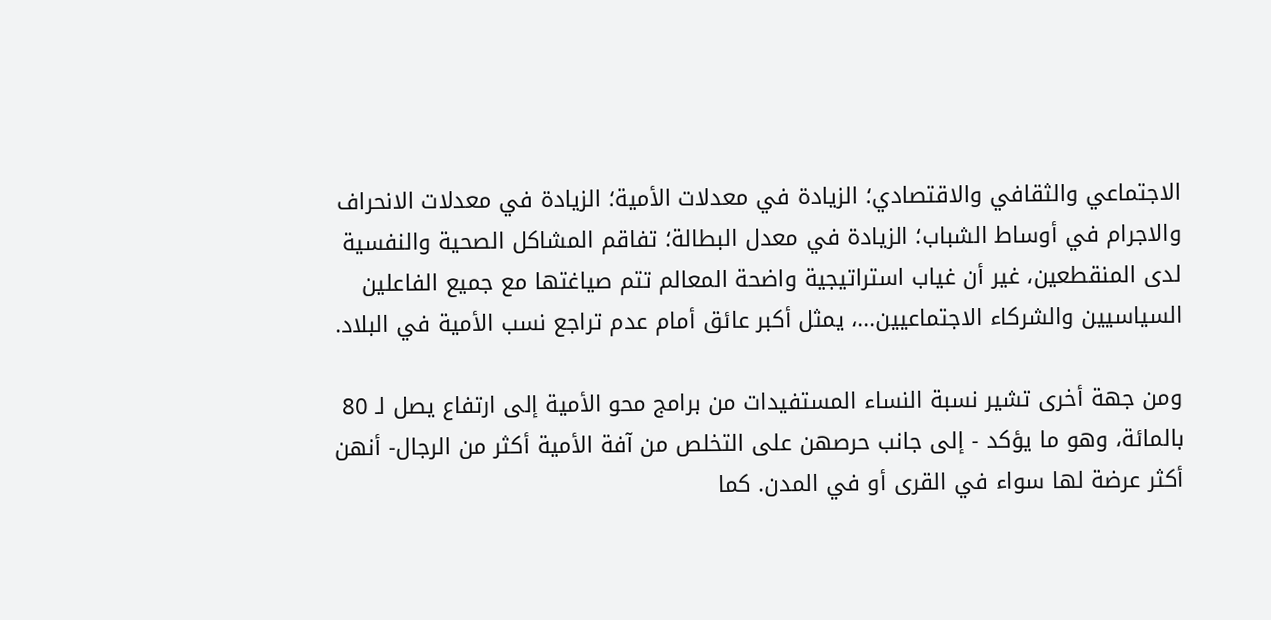الاجتماعي والثقافي والاقتصادي؛ الزيادة في معدلات الأمية؛ الزيادة في معدلات الانحراف والاجرام في أوساط الشباب؛ الزيادة في معدل البطالة؛ تفاقم المشاكل الصحية والنفسية لدى المنقطعين، غير أن غياب استراتيجية واضحة المعالم تتم صياغتها مع جميع الفاعلين السياسيين والشركاء الاجتماعيين...، يمثل أكبر عائق أمام عدم تراجع نسب الأمية في البلاد.

ومن جهة أخرى تشير نسبة النساء المستفيدات من برامج محو الأمية إلى ارتفاع يصل لـ 80 بالمائة، وهو ما يؤكد - إلى جانب حرصهن على التخلص من آفة الأمية أكثر من الرجال- أنهن أكثر عرضة لها سواء في القرى أو في المدن. كما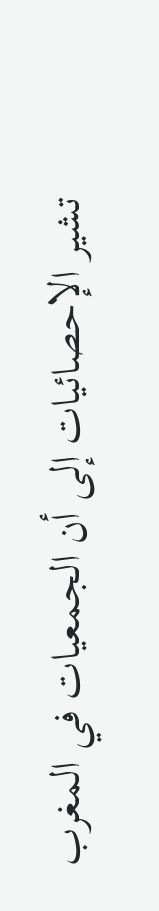تشير الإحصائيات إلى أن الجمعيات في المغرب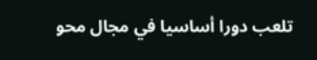تلعب دورا أساسيا في مجال محو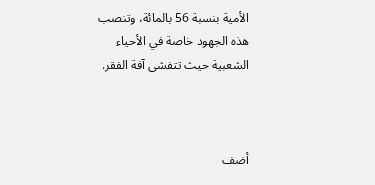الأمية بنسبة 56 بالمائة، وتنصب هذه الجهود خاصة في الأحياء الشعبية حيث تتفشى آفة الفقر.



أضف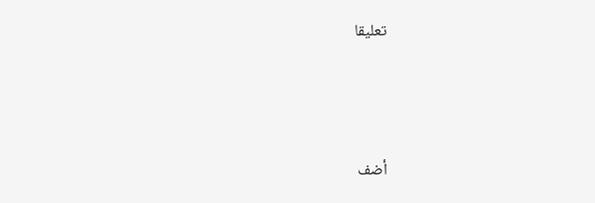تعليقا



أضف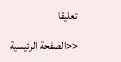تعليقا

<<الصفحة الرئيسية